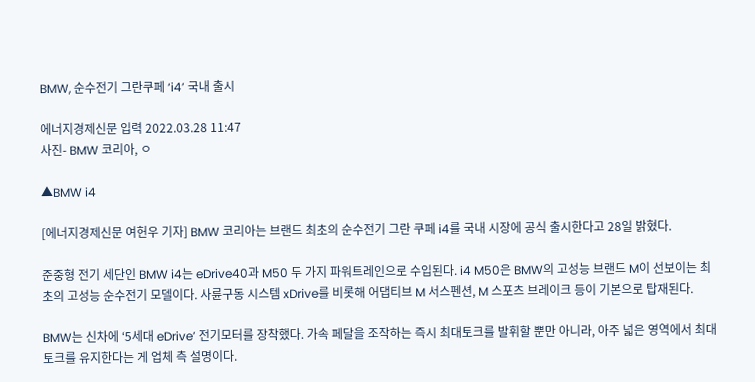BMW, 순수전기 그란쿠페 ‘i4’ 국내 출시

에너지경제신문 입력 2022.03.28 11:47
사진- BMW 코리아, ㅇ

▲BMW i4

[에너지경제신문 여헌우 기자] BMW 코리아는 브랜드 최초의 순수전기 그란 쿠페 i4를 국내 시장에 공식 출시한다고 28일 밝혔다.

준중형 전기 세단인 BMW i4는 eDrive40과 M50 두 가지 파워트레인으로 수입된다. i4 M50은 BMW의 고성능 브랜드 M이 선보이는 최초의 고성능 순수전기 모델이다. 사륜구동 시스템 xDrive를 비롯해 어댑티브 M 서스펜션, M 스포츠 브레이크 등이 기본으로 탑재된다.

BMW는 신차에 ‘5세대 eDrive’ 전기모터를 장착했다. 가속 페달을 조작하는 즉시 최대토크를 발휘할 뿐만 아니라, 아주 넓은 영역에서 최대토크를 유지한다는 게 업체 측 설명이다.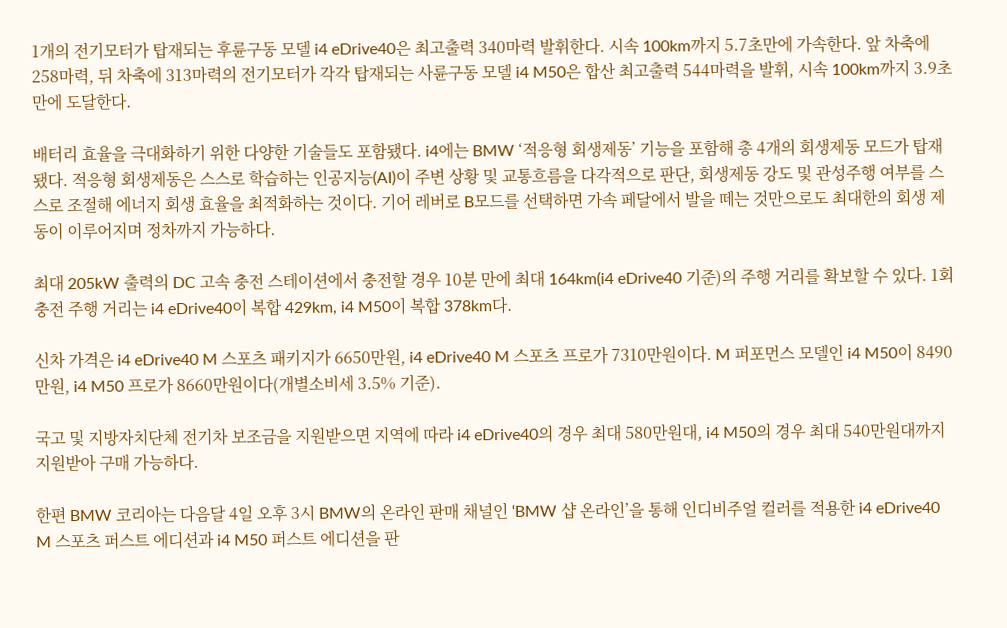1개의 전기모터가 탑재되는 후륜구동 모델 i4 eDrive40은 최고출력 340마력 발휘한다. 시속 100km까지 5.7초만에 가속한다. 앞 차축에 258마력, 뒤 차축에 313마력의 전기모터가 각각 탑재되는 사륜구동 모델 i4 M50은 합산 최고출력 544마력을 발휘, 시속 100km까지 3.9초만에 도달한다.

배터리 효율을 극대화하기 위한 다양한 기술들도 포함됐다. i4에는 BMW ‘적응형 회생제동’ 기능을 포함해 총 4개의 회생제동 모드가 탑재됐다. 적응형 회생제동은 스스로 학습하는 인공지능(AI)이 주변 상황 및 교통흐름을 다각적으로 판단, 회생제동 강도 및 관성주행 여부를 스스로 조절해 에너지 회생 효율을 최적화하는 것이다. 기어 레버로 B모드를 선택하면 가속 페달에서 발을 떼는 것만으로도 최대한의 회생 제동이 이루어지며 정차까지 가능하다.

최대 205kW 출력의 DC 고속 충전 스테이션에서 충전할 경우 10분 만에 최대 164km(i4 eDrive40 기준)의 주행 거리를 확보할 수 있다. 1회 충전 주행 거리는 i4 eDrive40이 복합 429km, i4 M50이 복합 378km다.

신차 가격은 i4 eDrive40 M 스포츠 패키지가 6650만원, i4 eDrive40 M 스포츠 프로가 7310만원이다. M 퍼포먼스 모델인 i4 M50이 8490만원, i4 M50 프로가 8660만원이다(개별소비세 3.5% 기준).

국고 및 지방자치단체 전기차 보조금을 지원받으면 지역에 따라 i4 eDrive40의 경우 최대 580만원대, i4 M50의 경우 최대 540만원대까지 지원받아 구매 가능하다.

한편 BMW 코리아는 다음달 4일 오후 3시 BMW의 온라인 판매 채널인 ‘BMW 샵 온라인’을 통해 인디비주얼 컬러를 적용한 i4 eDrive40 M 스포츠 퍼스트 에디션과 i4 M50 퍼스트 에디션을 판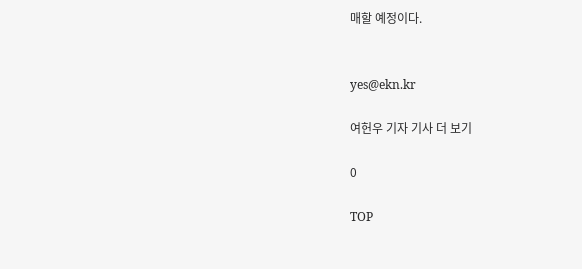매할 예정이다.


yes@ekn.kr

여헌우 기자 기사 더 보기

0

TOP